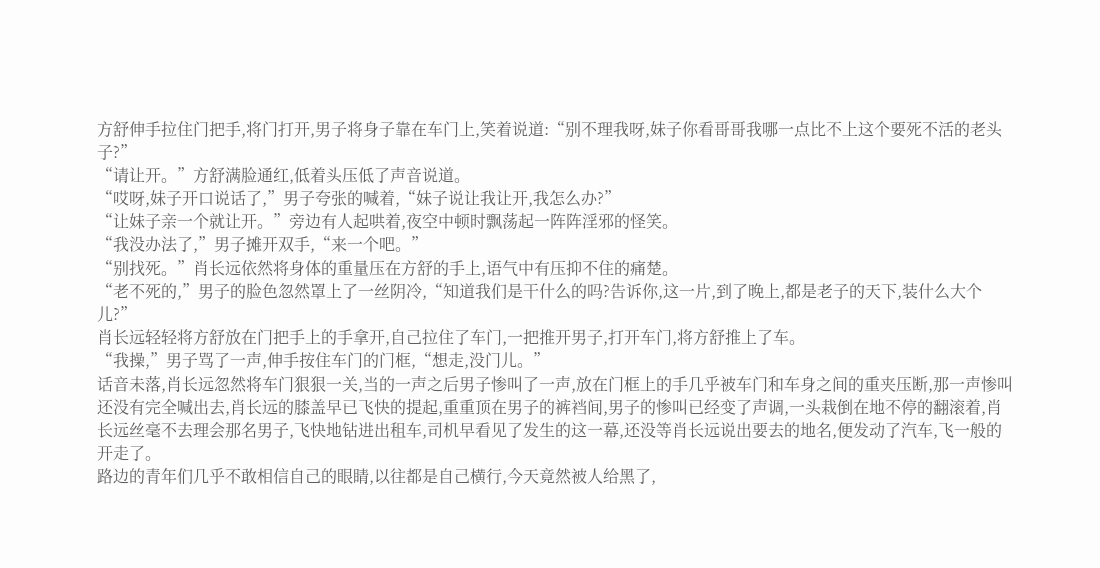方舒伸手拉住门把手,将门打开,男子将身子靠在车门上,笑着说道:“别不理我呀,妹子你看哥哥我哪一点比不上这个要死不活的老头子?”
“请让开。”方舒满脸通红,低着头压低了声音说道。
“哎呀,妹子开口说话了,”男子夸张的喊着,“妹子说让我让开,我怎么办?”
“让妹子亲一个就让开。”旁边有人起哄着,夜空中顿时飘荡起一阵阵淫邪的怪笑。
“我没办法了,”男子摊开双手,“来一个吧。”
“别找死。”肖长远依然将身体的重量压在方舒的手上,语气中有压抑不住的痛楚。
“老不死的,”男子的脸色忽然罩上了一丝阴冷,“知道我们是干什么的吗?告诉你,这一片,到了晚上,都是老子的天下,装什么大个儿?”
肖长远轻轻将方舒放在门把手上的手拿开,自己拉住了车门,一把推开男子,打开车门,将方舒推上了车。
“我操,”男子骂了一声,伸手按住车门的门框,“想走,没门儿。”
话音未落,肖长远忽然将车门狠狠一关,当的一声之后男子惨叫了一声,放在门框上的手几乎被车门和车身之间的重夹压断,那一声惨叫还没有完全喊出去,肖长远的膝盖早已飞快的提起,重重顶在男子的裤裆间,男子的惨叫已经变了声调,一头栽倒在地不停的翻滚着,肖长远丝毫不去理会那名男子,飞快地钻进出租车,司机早看见了发生的这一幕,还没等肖长远说出要去的地名,便发动了汽车,飞一般的开走了。
路边的青年们几乎不敢相信自己的眼睛,以往都是自己横行,今天竟然被人给黑了,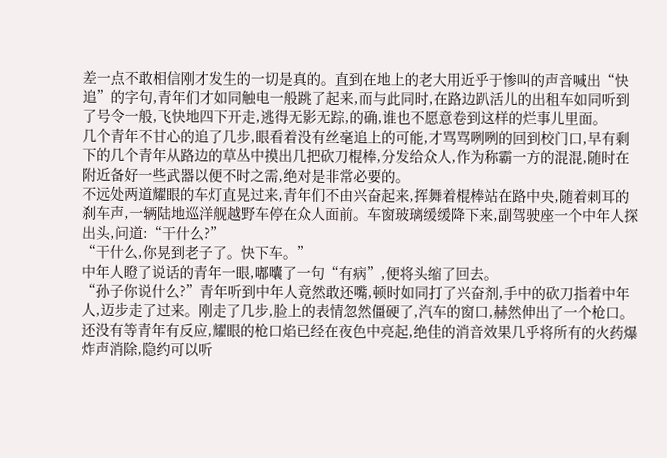差一点不敢相信刚才发生的一切是真的。直到在地上的老大用近乎于惨叫的声音喊出“快追”的字句,青年们才如同触电一般跳了起来,而与此同时,在路边趴活儿的出租车如同听到了号令一般,飞快地四下开走,逃得无影无踪,的确,谁也不愿意卷到这样的烂事儿里面。
几个青年不甘心的追了几步,眼看着没有丝毫追上的可能,才骂骂咧咧的回到校门口,早有剩下的几个青年从路边的草丛中摸出几把砍刀棍棒,分发给众人,作为称霸一方的混混,随时在附近备好一些武器以便不时之需,绝对是非常必要的。
不远处两道耀眼的车灯直晃过来,青年们不由兴奋起来,挥舞着棍棒站在路中央,随着刺耳的刹车声,一辆陆地巡洋舰越野车停在众人面前。车窗玻璃缓缓降下来,副驾驶座一个中年人探出头,问道:“干什么?”
“干什么,你晃到老子了。快下车。”
中年人瞪了说话的青年一眼,嘟囔了一句“有病”,便将头缩了回去。
“孙子你说什么?”青年听到中年人竟然敢还嘴,顿时如同打了兴奋剂,手中的砍刀指着中年人,迈步走了过来。刚走了几步,脸上的表情忽然僵硬了,汽车的窗口,赫然伸出了一个枪口。
还没有等青年有反应,耀眼的枪口焰已经在夜色中亮起,绝佳的消音效果几乎将所有的火药爆炸声消除,隐约可以听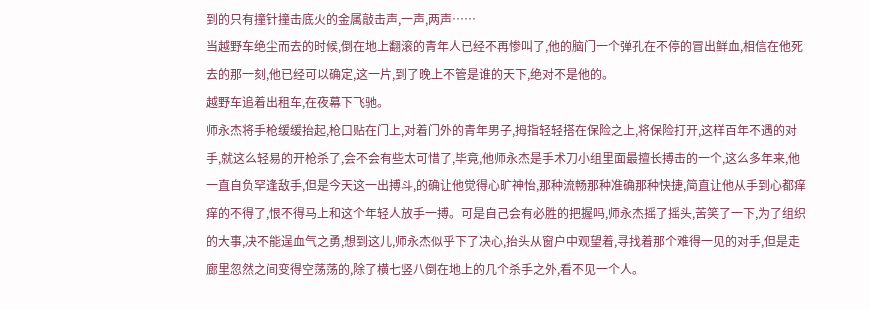到的只有撞针撞击底火的金属敲击声,一声,两声……
当越野车绝尘而去的时候,倒在地上翻滚的青年人已经不再惨叫了,他的脑门一个弹孔在不停的冒出鲜血,相信在他死去的那一刻,他已经可以确定,这一片,到了晚上不管是谁的天下,绝对不是他的。
越野车追着出租车,在夜幕下飞驰。
师永杰将手枪缓缓抬起,枪口贴在门上,对着门外的青年男子,拇指轻轻搭在保险之上,将保险打开,这样百年不遇的对手,就这么轻易的开枪杀了,会不会有些太可惜了,毕竟,他师永杰是手术刀小组里面最擅长搏击的一个,这么多年来,他一直自负罕逢敌手,但是今天这一出搏斗,的确让他觉得心旷神怡,那种流畅那种准确那种快捷,简直让他从手到心都痒痒的不得了,恨不得马上和这个年轻人放手一搏。可是自己会有必胜的把握吗,师永杰摇了摇头,苦笑了一下,为了组织的大事,决不能逞血气之勇,想到这儿,师永杰似乎下了决心,抬头从窗户中观望着,寻找着那个难得一见的对手,但是走廊里忽然之间变得空荡荡的,除了横七竖八倒在地上的几个杀手之外,看不见一个人。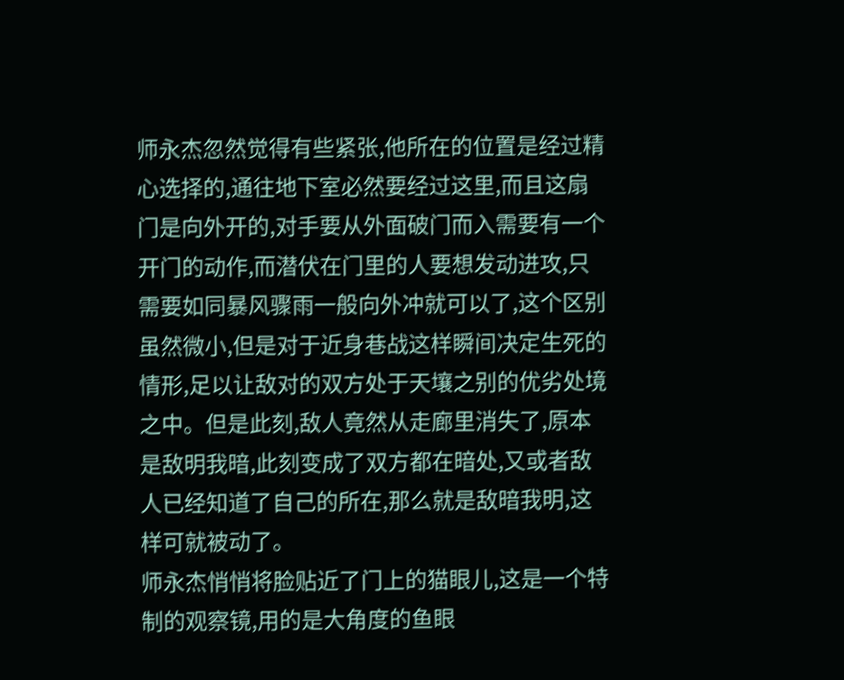师永杰忽然觉得有些紧张,他所在的位置是经过精心选择的,通往地下室必然要经过这里,而且这扇门是向外开的,对手要从外面破门而入需要有一个开门的动作,而潜伏在门里的人要想发动进攻,只需要如同暴风骤雨一般向外冲就可以了,这个区别虽然微小,但是对于近身巷战这样瞬间决定生死的情形,足以让敌对的双方处于天壤之别的优劣处境之中。但是此刻,敌人竟然从走廊里消失了,原本是敌明我暗,此刻变成了双方都在暗处,又或者敌人已经知道了自己的所在,那么就是敌暗我明,这样可就被动了。
师永杰悄悄将脸贴近了门上的猫眼儿,这是一个特制的观察镜,用的是大角度的鱼眼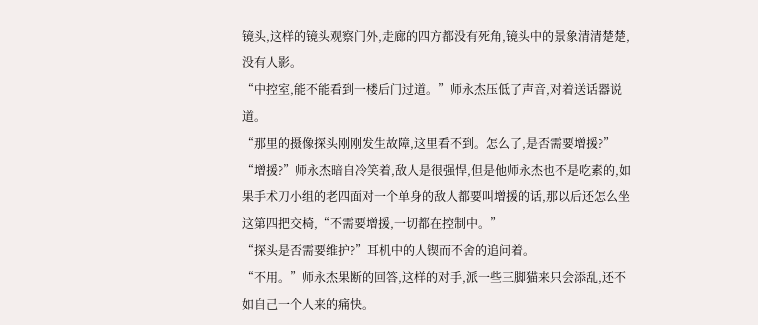镜头,这样的镜头观察门外,走廊的四方都没有死角,镜头中的景象清清楚楚,没有人影。
“中控室,能不能看到一楼后门过道。”师永杰压低了声音,对着送话器说道。
“那里的摄像探头刚刚发生故障,这里看不到。怎么了,是否需要增援?”
“增援?”师永杰暗自冷笑着,敌人是很强悍,但是他师永杰也不是吃素的,如果手术刀小组的老四面对一个单身的敌人都要叫增援的话,那以后还怎么坐这第四把交椅,“不需要增援,一切都在控制中。”
“探头是否需要维护?”耳机中的人锲而不舍的追问着。
“不用。”师永杰果断的回答,这样的对手,派一些三脚猫来只会添乱,还不如自己一个人来的痛快。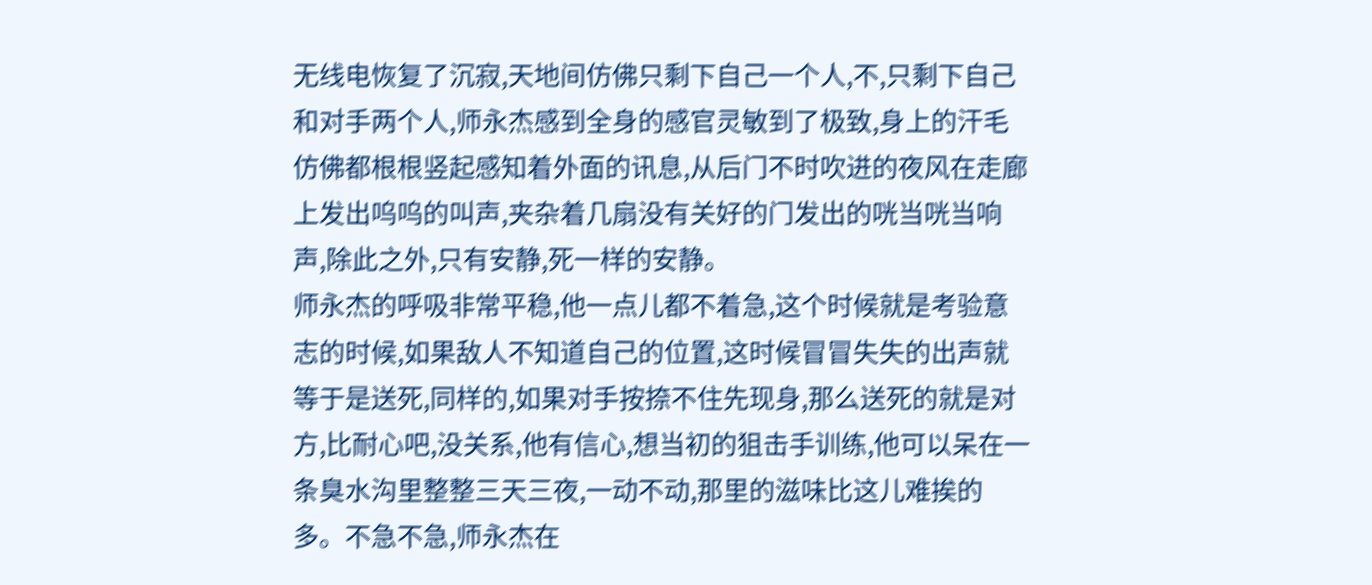无线电恢复了沉寂,天地间仿佛只剩下自己一个人,不,只剩下自己和对手两个人,师永杰感到全身的感官灵敏到了极致,身上的汗毛仿佛都根根竖起感知着外面的讯息,从后门不时吹进的夜风在走廊上发出呜呜的叫声,夹杂着几扇没有关好的门发出的咣当咣当响声,除此之外,只有安静,死一样的安静。
师永杰的呼吸非常平稳,他一点儿都不着急,这个时候就是考验意志的时候,如果敌人不知道自己的位置,这时候冒冒失失的出声就等于是送死,同样的,如果对手按捺不住先现身,那么送死的就是对方,比耐心吧,没关系,他有信心,想当初的狙击手训练,他可以呆在一条臭水沟里整整三天三夜,一动不动,那里的滋味比这儿难挨的多。不急不急,师永杰在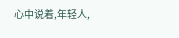心中说着,年轻人,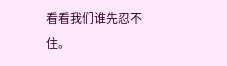看看我们谁先忍不住。